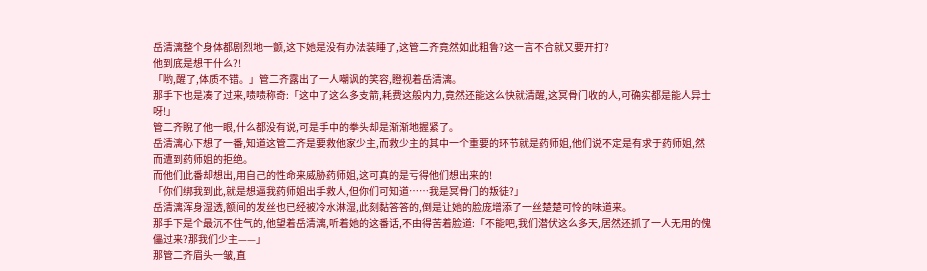岳清漓整个身体都剧烈地一颤,这下她是没有办法装睡了,这管二齐竟然如此粗鲁?这一言不合就又要开打?
他到底是想干什么?!
「哟,醒了,体质不错。」管二齐露出了一人嘲讽的笑容,瞪视着岳清漓。
那手下也是凑了过来,啧啧称奇:「这中了这么多支箭,耗费这般内力,竟然还能这么快就清醒,这冥骨门收的人,可确实都是能人异士呀!」
管二齐睨了他一眼,什么都没有说,可是手中的拳头却是渐渐地握紧了。
岳清漓心下想了一番,知道这管二齐是要救他家少主,而救少主的其中一个重要的环节就是药师姐,他们说不定是有求于药师姐,然而遭到药师姐的拒绝。
而他们此番却想出,用自己的性命来威胁药师姐,这可真的是亏得他们想出来的!
「你们绑我到此,就是想逼我药师姐出手救人,但你们可知道……我是冥骨门的叛徒?」
岳清漓浑身湿透,额间的发丝也已经被冷水淋湿,此刻黏答答的,倒是让她的脸庞增添了一丝楚楚可怜的味道来。
那手下是个最沉不住气的,他望着岳清漓,听着她的这番话,不由得苦着脸道:「不能吧,我们潜伏这么多天,居然还抓了一人无用的傀儡过来?那我们少主——」
那管二齐眉头一皱,直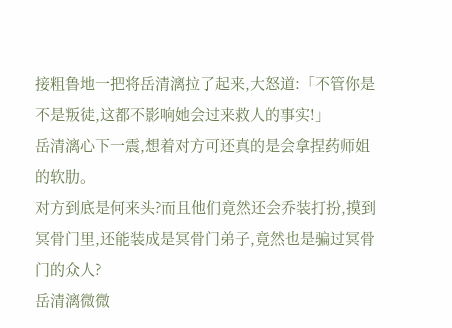接粗鲁地一把将岳清漓拉了起来,大怒道:「不管你是不是叛徒,这都不影响她会过来救人的事实!」
岳清漓心下一震,想着对方可还真的是会拿捏药师姐的软肋。
对方到底是何来头?而且他们竟然还会乔装打扮,摸到冥骨门里,还能装成是冥骨门弟子,竟然也是骗过冥骨门的众人?
岳清漓微微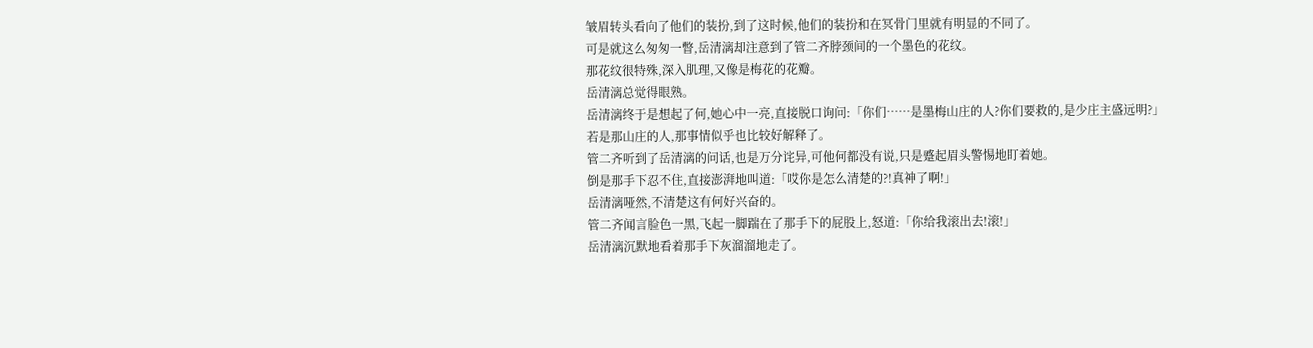皱眉转头看向了他们的装扮,到了这时候,他们的装扮和在冥骨门里就有明显的不同了。
可是就这么匆匆一瞥,岳清漓却注意到了管二齐脖颈间的一个墨色的花纹。
那花纹很特殊,深入肌理,又像是梅花的花瓣。
岳清漓总觉得眼熟。
岳清漓终于是想起了何,她心中一亮,直接脱口询问:「你们……是墨梅山庄的人?你们要救的,是少庄主盛远明?」
若是那山庄的人,那事情似乎也比较好解释了。
管二齐听到了岳清漓的问话,也是万分诧异,可他何都没有说,只是蹙起眉头警惕地盯着她。
倒是那手下忍不住,直接澎湃地叫道:「哎你是怎么清楚的?!真神了啊!」
岳清漓哑然,不清楚这有何好兴奋的。
管二齐闻言脸色一黑,飞起一脚踹在了那手下的屁股上,怒道:「你给我滚出去!滚!」
岳清漓沉默地看着那手下灰溜溜地走了。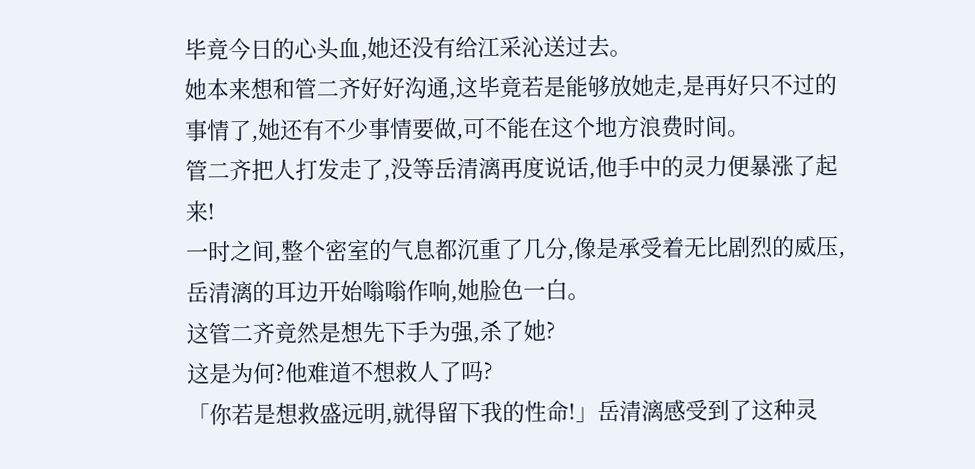毕竟今日的心头血,她还没有给江采沁送过去。
她本来想和管二齐好好沟通,这毕竟若是能够放她走,是再好只不过的事情了,她还有不少事情要做,可不能在这个地方浪费时间。
管二齐把人打发走了,没等岳清漓再度说话,他手中的灵力便暴涨了起来!
一时之间,整个密室的气息都沉重了几分,像是承受着无比剧烈的威压,岳清漓的耳边开始嗡嗡作响,她脸色一白。
这管二齐竟然是想先下手为强,杀了她?
这是为何?他难道不想救人了吗?
「你若是想救盛远明,就得留下我的性命!」岳清漓感受到了这种灵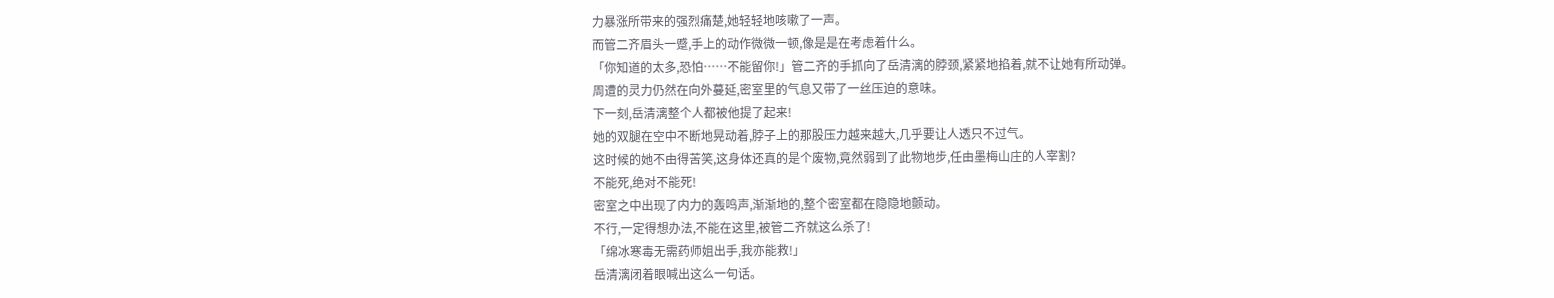力暴涨所带来的强烈痛楚,她轻轻地咳嗽了一声。
而管二齐眉头一蹙,手上的动作微微一顿,像是是在考虑着什么。
「你知道的太多,恐怕……不能留你!」管二齐的手抓向了岳清漓的脖颈,紧紧地掐着,就不让她有所动弹。
周遭的灵力仍然在向外蔓延,密室里的气息又带了一丝压迫的意味。
下一刻,岳清漓整个人都被他提了起来!
她的双腿在空中不断地晃动着,脖子上的那股压力越来越大,几乎要让人透只不过气。
这时候的她不由得苦笑,这身体还真的是个废物,竟然弱到了此物地步,任由墨梅山庄的人宰割?
不能死,绝对不能死!
密室之中出现了内力的轰鸣声,渐渐地的,整个密室都在隐隐地颤动。
不行,一定得想办法,不能在这里,被管二齐就这么杀了!
「绵冰寒毒无需药师姐出手,我亦能救!」
岳清漓闭着眼喊出这么一句话。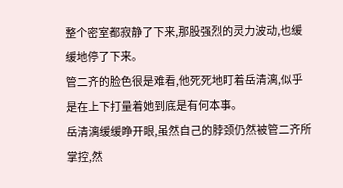整个密室都寂静了下来,那股强烈的灵力波动,也缓缓地停了下来。
管二齐的脸色很是难看,他死死地盯着岳清漓,似乎是在上下打量着她到底是有何本事。
岳清漓缓缓睁开眼,虽然自己的脖颈仍然被管二齐所掌控,然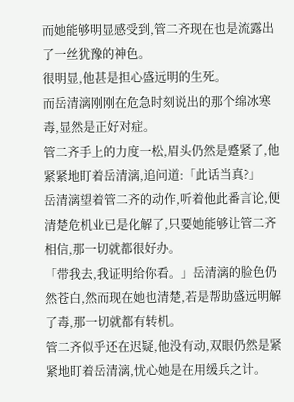而她能够明显感受到,管二齐现在也是流露出了一丝犹豫的神色。
很明显,他甚是担心盛远明的生死。
而岳清漓刚刚在危急时刻说出的那个绵冰寒毒,显然是正好对症。
管二齐手上的力度一松,眉头仍然是蹙紧了,他紧紧地盯着岳清漓,追问道:「此话当真?」
岳清漓望着管二齐的动作,听着他此番言论,便清楚危机业已是化解了,只要她能够让管二齐相信,那一切就都很好办。
「带我去,我证明给你看。」岳清漓的脸色仍然苍白,然而现在她也清楚,若是帮助盛远明解了毒,那一切就都有转机。
管二齐似乎还在迟疑,他没有动,双眼仍然是紧紧地盯着岳清漓,忧心她是在用缓兵之计。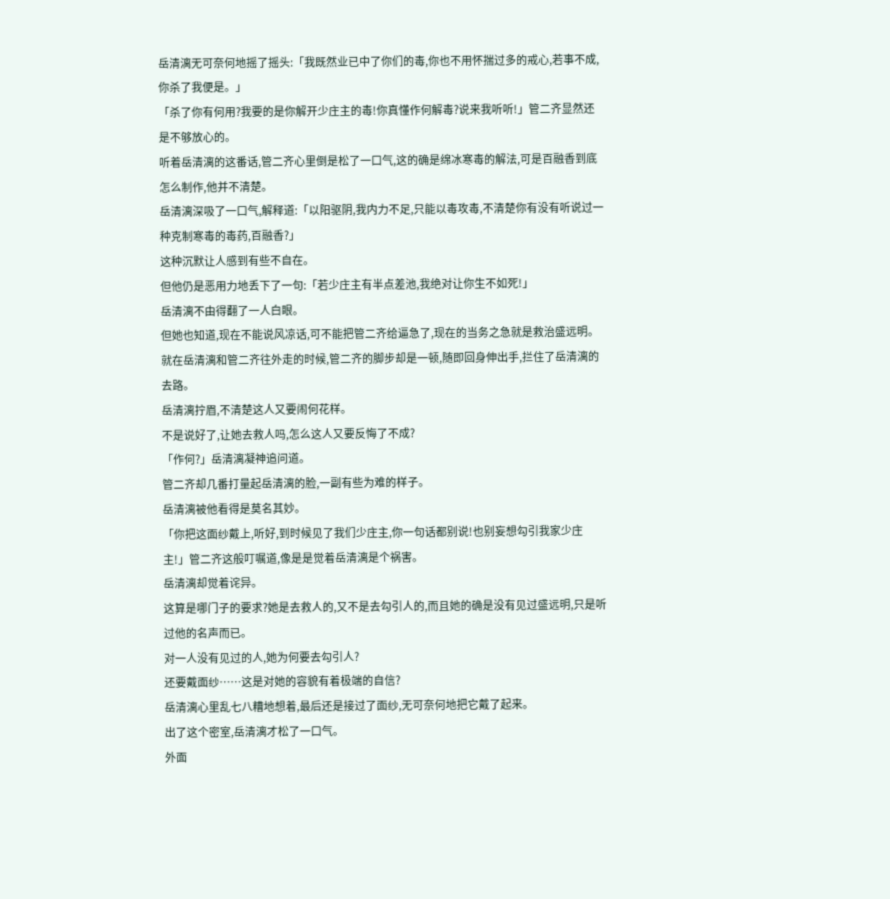岳清漓无可奈何地摇了摇头:「我既然业已中了你们的毒,你也不用怀揣过多的戒心,若事不成,你杀了我便是。」
「杀了你有何用?我要的是你解开少庄主的毒!你真懂作何解毒?说来我听听!」管二齐显然还是不够放心的。
听着岳清漓的这番话,管二齐心里倒是松了一口气,这的确是绵冰寒毒的解法,可是百融香到底怎么制作,他并不清楚。
岳清漓深吸了一口气,解释道:「以阳驱阴,我内力不足,只能以毒攻毒,不清楚你有没有听说过一种克制寒毒的毒药,百融香?」
这种沉默让人感到有些不自在。
但他仍是恶用力地丢下了一句:「若少庄主有半点差池,我绝对让你生不如死!」
岳清漓不由得翻了一人白眼。
但她也知道,现在不能说风凉话,可不能把管二齐给逼急了,现在的当务之急就是救治盛远明。
就在岳清漓和管二齐往外走的时候,管二齐的脚步却是一顿,随即回身伸出手,拦住了岳清漓的去路。
岳清漓拧眉,不清楚这人又要闹何花样。
不是说好了,让她去救人吗,怎么这人又要反悔了不成?
「作何?」岳清漓凝神追问道。
管二齐却几番打量起岳清漓的脸,一副有些为难的样子。
岳清漓被他看得是莫名其妙。
「你把这面纱戴上,听好,到时候见了我们少庄主,你一句话都别说!也别妄想勾引我家少庄主!」管二齐这般叮嘱道,像是是觉着岳清漓是个祸害。
岳清漓却觉着诧异。
这算是哪门子的要求?她是去救人的,又不是去勾引人的,而且她的确是没有见过盛远明,只是听过他的名声而已。
对一人没有见过的人,她为何要去勾引人?
还要戴面纱……这是对她的容貌有着极端的自信?
岳清漓心里乱七八糟地想着,最后还是接过了面纱,无可奈何地把它戴了起来。
出了这个密室,岳清漓才松了一口气。
外面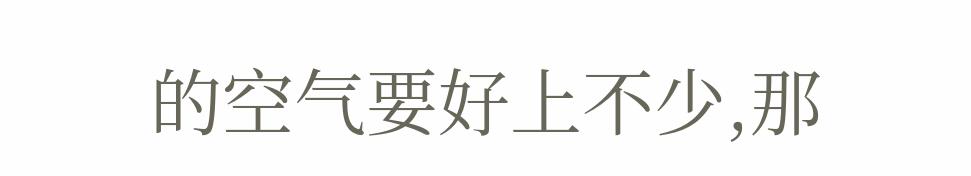的空气要好上不少,那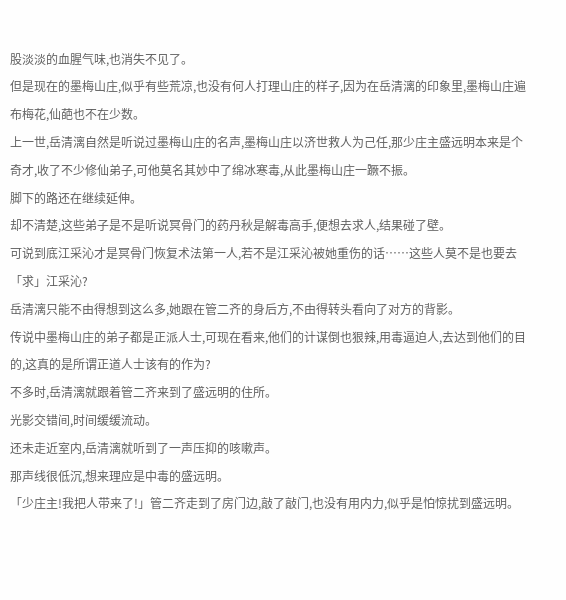股淡淡的血腥气味,也消失不见了。
但是现在的墨梅山庄,似乎有些荒凉,也没有何人打理山庄的样子,因为在岳清漓的印象里,墨梅山庄遍布梅花,仙葩也不在少数。
上一世,岳清漓自然是听说过墨梅山庄的名声,墨梅山庄以济世救人为己任,那少庄主盛远明本来是个奇才,收了不少修仙弟子,可他莫名其妙中了绵冰寒毒,从此墨梅山庄一蹶不振。
脚下的路还在继续延伸。
却不清楚,这些弟子是不是听说冥骨门的药丹秋是解毒高手,便想去求人,结果碰了壁。
可说到底江采沁才是冥骨门恢复术法第一人,若不是江采沁被她重伤的话……这些人莫不是也要去「求」江采沁?
岳清漓只能不由得想到这么多,她跟在管二齐的身后方,不由得转头看向了对方的背影。
传说中墨梅山庄的弟子都是正派人士,可现在看来,他们的计谋倒也狠辣,用毒逼迫人,去达到他们的目的,这真的是所谓正道人士该有的作为?
不多时,岳清漓就跟着管二齐来到了盛远明的住所。
光影交错间,时间缓缓流动。
还未走近室内,岳清漓就听到了一声压抑的咳嗽声。
那声线很低沉,想来理应是中毒的盛远明。
「少庄主!我把人带来了!」管二齐走到了房门边,敲了敲门,也没有用内力,似乎是怕惊扰到盛远明。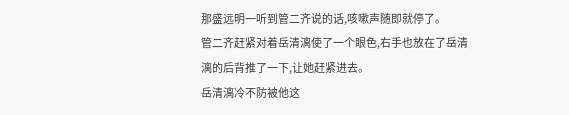那盛远明一听到管二齐说的话,咳嗽声随即就停了。
管二齐赶紧对着岳清漓使了一个眼色,右手也放在了岳清漓的后背推了一下,让她赶紧进去。
岳清漓冷不防被他这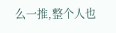么一推,整个人也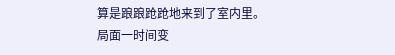算是踉踉跄跄地来到了室内里。
局面一时间变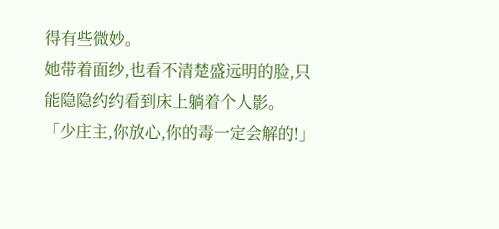得有些微妙。
她带着面纱,也看不清楚盛远明的脸,只能隐隐约约看到床上躺着个人影。
「少庄主,你放心,你的毒一定会解的!」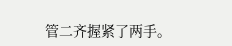管二齐握紧了两手。